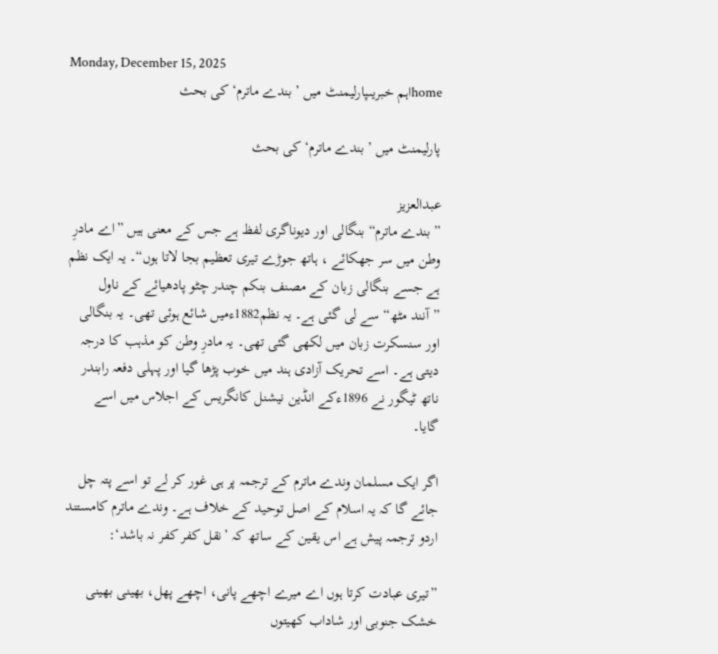Monday, December 15, 2025
homeاہم خبریںپارلیمنٹ میں ’بندے ماترم‘ کی بحث

پارلیمنٹ میں ’بندے ماترم‘ کی بحث

عبدالعزیز
”بندے ماترم“ بنگالی اور دیوناگری لفظ ہے جس کے معنی ہیں ”اے مادرِ وطن میں سر جھکائے ، ہاتھ جوڑے تیری تعظیم بجا لاتا ہوں“۔ یہ ایک نظم ہے جسے بنگالی زبان کے مصنف بنکم چندر چٹو پادھیائے کے ناول ”آنند مٹھ“ سے لی گئی ہے۔ یہ نظم1882ءمیں شائع ہوئی تھی۔ یہ بنگالی اور سنسکرت زبان میں لکھی گئی تھی۔ یہ مادرِ وطن کو مذہب کا درجہ دیتی ہے۔ اسے تحریک آزادی ہند میں خوب پڑھا گیا اور پہلی دفعہ رابندر ناتھ ٹیگور نے 1896ءکے انڈین نیشنل کانگریس کے اجلاس میں اسے گایا۔

اگر ایک مسلمان وندے ماترم کے ترجمہ پر ہی غور کر لے تو اسے پتہ چل جائے گا کہ یہ اسلام کے اصل توحید کے خلاف ہے۔ وندے ماترم کامستند اردو ترجمہ پیش ہے اس یقین کے ساتھ کہ ’نقل کفر کفر نہ باشد‘:

”تیری عبادت کرتا ہوں اے میرے اچھے پانی، اچھے پھل، بھینی بھینی خشک جنوبی اور شاداب کھیتوں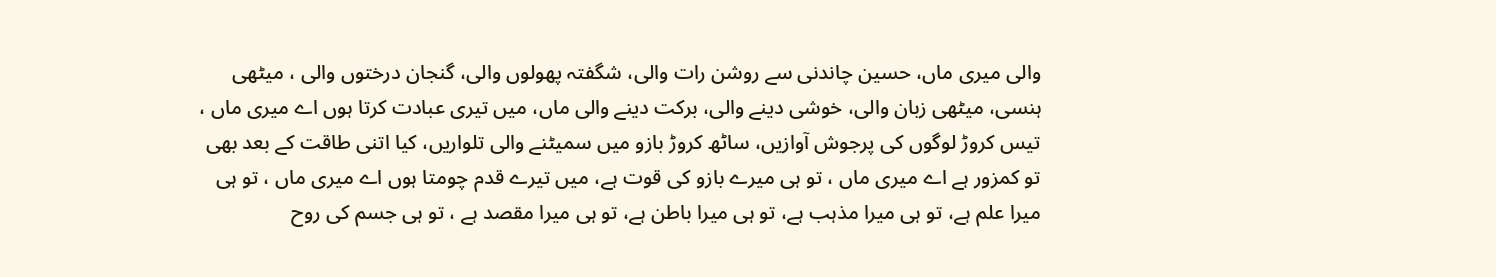والی میری ماں، حسین چاندنی سے روشن رات والی، شگفتہ پھولوں والی، گنجان درختوں والی ، میٹھی ہنسی، میٹھی زبان والی، خوشی دینے والی، برکت دینے والی ماں، میں تیری عبادت کرتا ہوں اے میری ماں ، تیس کروڑ لوگوں کی پرجوش آوازیں، ساٹھ کروڑ بازو میں سمیٹنے والی تلواریں، کیا اتنی طاقت کے بعد بھی تو کمزور ہے اے میری ماں ، تو ہی میرے بازو کی قوت ہے، میں تیرے قدم چومتا ہوں اے میری ماں ، تو ہی میرا علم ہے، تو ہی میرا مذہب ہے، تو ہی میرا باطن ہے، تو ہی میرا مقصد ہے ، تو ہی جسم کی روح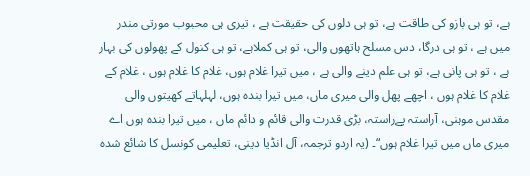ہے، تو ہی بازو کی طاقت ہے، تو ہی دلوں کی حقیقت ہے ، تیری ہی محبوب مورتی مندر میں ہے ، تو ہی درگا، دس مسلح ہاتھوں والی، تو ہی کملاہے، تو ہی کنول کے پھولوں کی بہار ہے ، تو ہی پانی ہے، تو ہی علم دینے والی ہے ، میں تیرا غلام ہوں، غلام کا غلام ہوں ، غلام کے غلام کا غلام ہوں ، اچھے پھل والی میری ماں، میں تیرا بندہ ہوں، لہلہاتے کھیتوں والی مقدس موہنی، آراستہ پےراستہ، بڑی قدرت والی قائم و دائم ماں ، میں تیرا بندہ ہوں اے میری ماں میں تیرا غلام ہوں“۔ (یہ اردو ترجمہ، آل انڈیا دینی، تعلیمی کونسل کا شائع شدہ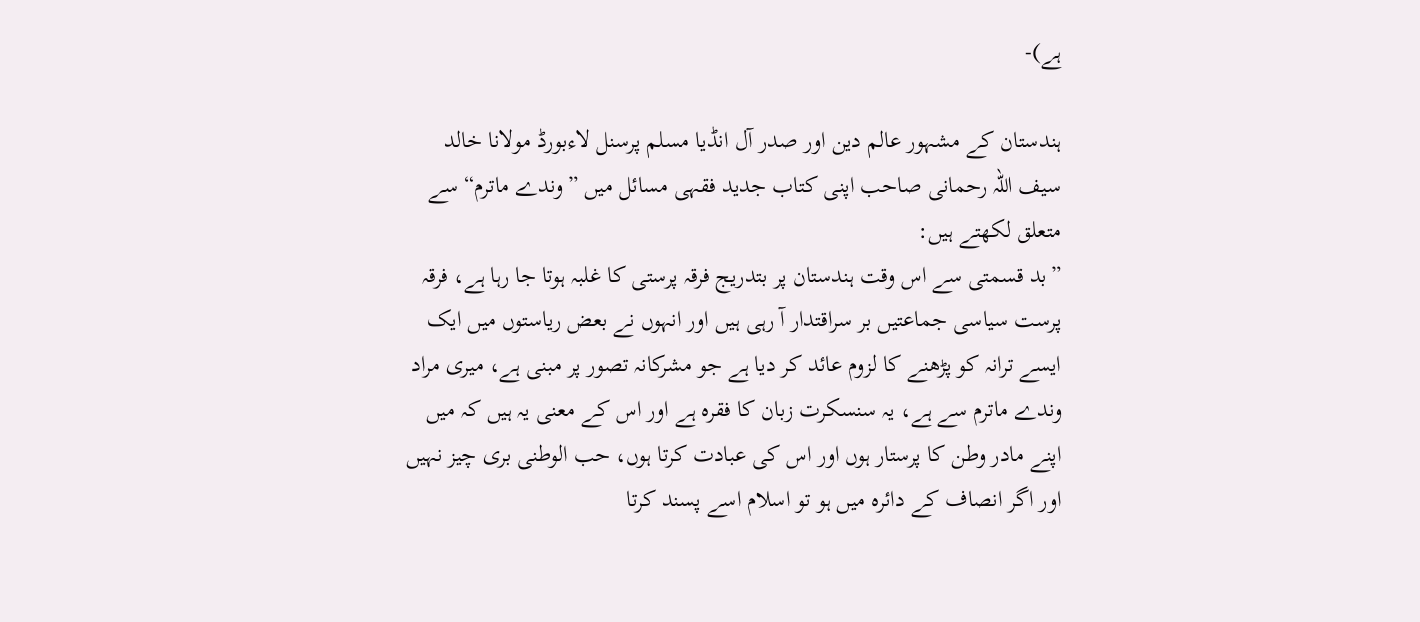ہے)-

ہندستان کے مشہور عالم دین اور صدر آل انڈیا مسلم پرسنل لاءبورڈ مولانا خالد سیف اللہ رحمانی صاحب اپنی کتاب جدید فقہی مسائل میں ”وندے ماترم“ سے متعلق لکھتے ہیں:
”بد قسمتی سے اس وقت ہندستان پر بتدریج فرقہ پرستی کا غلبہ ہوتا جا رہا ہے، فرقہ پرست سیاسی جماعتیں بر سراقتدار آ رہی ہیں اور انہوں نے بعض ریاستوں میں ایک ایسے ترانہ کو پڑھنے کا لزوم عائد کر دیا ہے جو مشرکانہ تصور پر مبنی ہے، میری مراد وندے ماترم سے ہے، یہ سنسکرت زبان کا فقرہ ہے اور اس کے معنی یہ ہیں کہ میں اپنے مادر وطن کا پرستار ہوں اور اس کی عبادت کرتا ہوں، حب الوطنی بری چیز نہیں اور اگر انصاف کے دائرہ میں ہو تو اسلام اسے پسند کرتا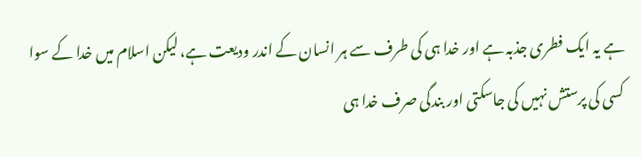ہے یہ ایک فطری جذبہ ہے اور خدا ہی کی طرف سے ہر انسان کے اندر ودیعت ہے، لیکن اسلام میں خدا کے سوا کسی کی پرستش نہیں کی جاسکتی اور بندگی صرف خدا ہی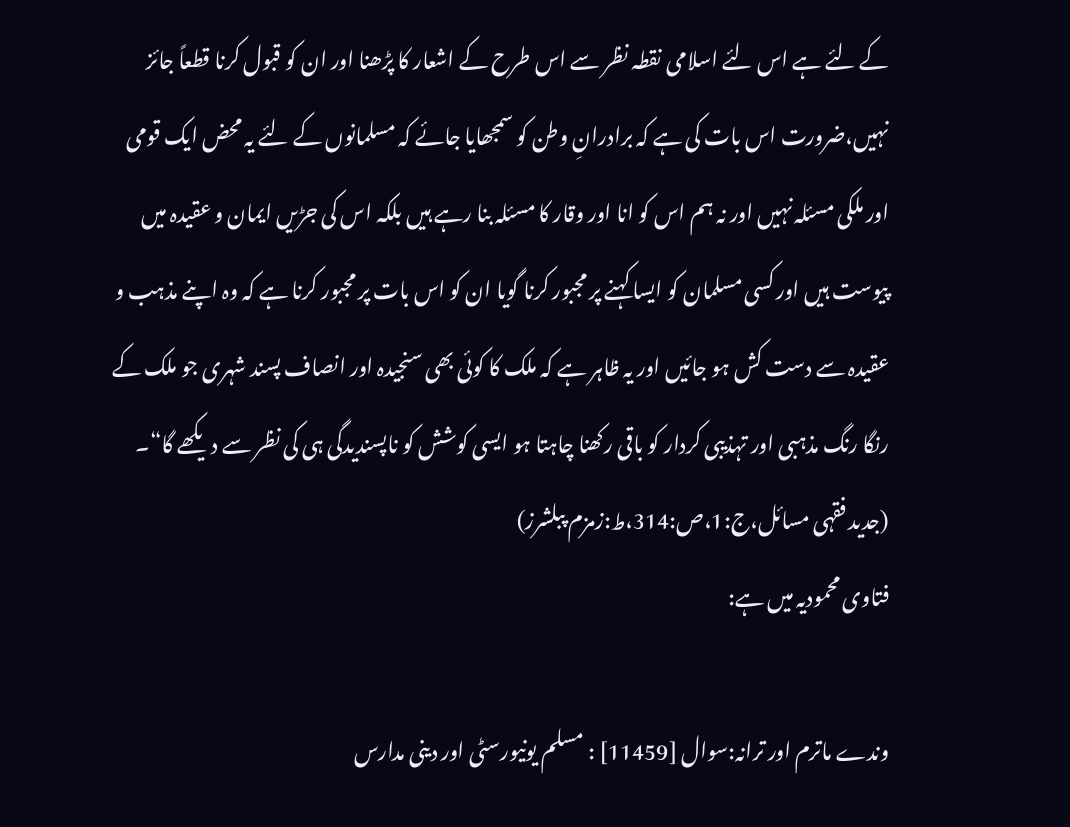کے لئے ہے اس لئے اسلامی نقطہ نظر سے اس طرح کے اشعار کا پڑھنا اور ان کو قبول کرنا قطعاً جائز نہیں،ضرورت اس بات کی ہے کہ برادرانِ وطن کو سمجھایا جائے کہ مسلمانوں کے لئے یہ محض ایک قومی اور ملکی مسئلہ نہیں اور نہ ہم اس کو انا اور وقار کا مسئلہ بنا رہے ہیں بلکہ اس کی جڑیں ایمان و عقیدہ میں پیوست ہیں اور کسی مسلمان کو ایسا کہنے پر مجبور کرنا گویا ان کو اس بات پر مجبور کرنا ہے کہ وہ اپنے مذہب و عقیدہ سے دست کش ہو جائیں اور یہ ظاہر ہے کہ ملک کا کوئی بھی سنجیدہ اور انصاف پسند شہری جو ملک کے رنگا رنگ مذہبی اور تہذیبی کردار کو باقی رکھنا چاہتا ہو ایسی کوشش کو ناپسندیدگی ہی کی نظر سے دیکھے گا“۔ (جدید فقہی مسائل،ج:1،ص:314،ط:زمزم پبلشرز)
فتاوی محمودیہ میں ہے:

وندے ماترم اور ترانہ:سوال [11459] : مسلم یونیورسٹی اور دینی مدارس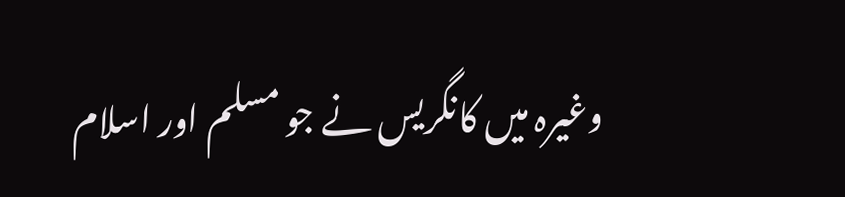وغیرہ میں کانگریس نے جو مسلم اور اسلام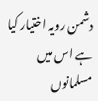دشمن رویہ اختیار کیا ہے اس میں مسلمانوں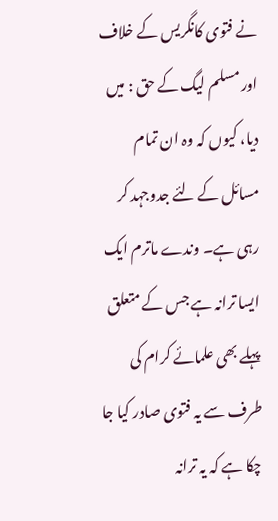نے فتوی کانگریس کے خلاف اور مسلم لیگ کے حق : میں دیا، کیوں کہ وہ ان تمام مسائل کے لئے جدوجہد کر رہی ہے۔ وندے ماترم ایک ایسا ترانہ ہے جس کے متعلق پہلے بھی علمائے کرام کی طرف سے یہ فتوی صادر کیا جا چکا ہے کہ یہ ترانہ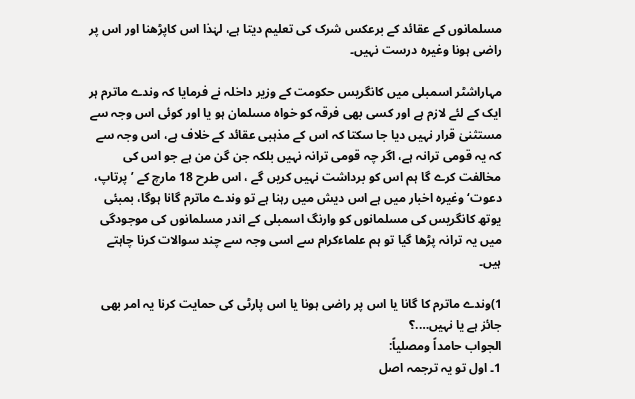مسلمانوں کے عقائد کے برعکس شرک کی تعلیم دیتا ہے، لہٰذا اس کاپڑھنا اور اس پر راضی ہونا وغیرہ درست نہیں۔

مہاراشٹر اسمبلی میں کانگریس حکومت کے وزیر داخلہ نے فرمایا کہ وندے ماترم ہر ایک کے لئے لازم ہے اور کسی بھی فرقہ کو خواہ مسلمان ہو یا اور کوئی اس وجہ سے مستثنیٰ قرار نہیں دیا جا سکتا کہ اس کے مذہبی عقائد کے خلاف ہے، اس وجہ سے کہ یہ قومی ترانہ ہے، اگر چہ قومی ترانہ نہیں بلکہ جن گن من ہے جو اس کی مخالفت کرے گا ہم اس کو برداشت نہیں کریں گے ، اس طرح 18 مارچ کے ’پرتاپ، دعوت‘ وغیرہ اخبار میں ہے اس دیش میں رہنا ہے تو وندے ماترم گانا ہوگا، بمبئی یوتھ کانگریس کی مسلمانوں کو وارنگ اسمبلی کے اندر مسلمانوں کی موجودگی میں یہ ترانہ پڑھا گیا تو ہم علماءکرام سے اسی وجہ سے چند سوالات کرنا چاہتے ہیں۔

1)وندے ماترم کا گانا یا اس پر راضی ہونا یا اس پارٹی کی حمایت کرنا یہ امر بھی جائز ہے یا نہیں….؟
الجواب حامداً ومصلیاً:
1۔ اول تو یہ ترجمہ اصل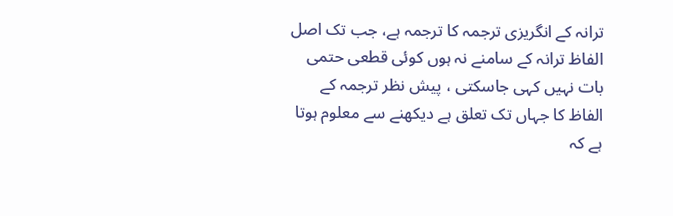ترانہ کے انگریزی ترجمہ کا ترجمہ ہے، جب تک اصل الفاظ ترانہ کے سامنے نہ ہوں کوئی قطعی حتمی بات نہیں کہی جاسکتی ، پیش نظر ترجمہ کے الفاظ کا جہاں تک تعلق ہے دیکھنے سے معلوم ہوتا ہے کہ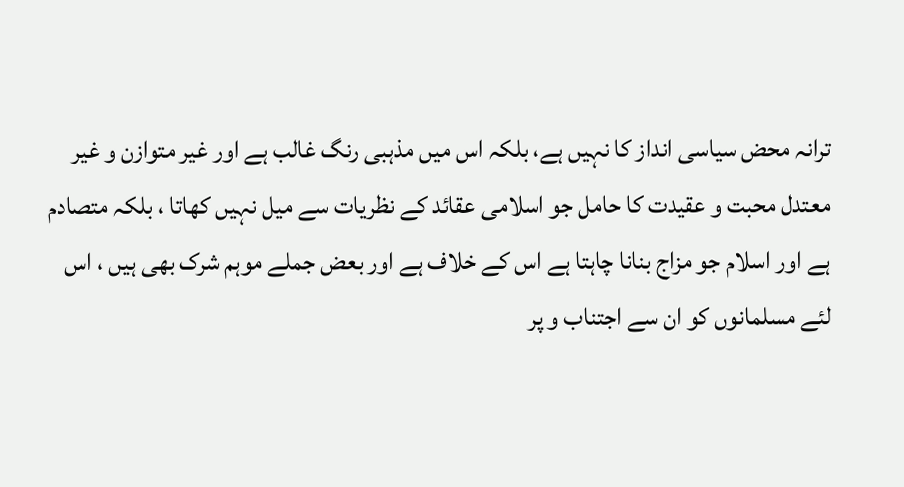ترانہ محض سیاسی انداز کا نہیں ہے، بلکہ اس میں مذہبی رنگ غالب ہے اور غیر متوازن و غیر معتدل محبت و عقیدت کا حامل جو اسلامی عقائد کے نظریات سے میل نہیں کھاتا ، بلکہ متصادم ہے اور اسلام جو مزاج بنانا چاہتا ہے اس کے خلاف ہے اور بعض جملے موہم شرک بھی ہیں ، اس لئے مسلمانوں کو ان سے اجتناب و پر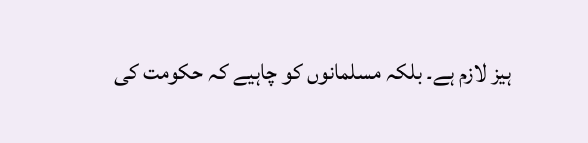ہیز لازم ہے۔ بلکہ مسلمانوں کو چاہیے کہ حکومت کی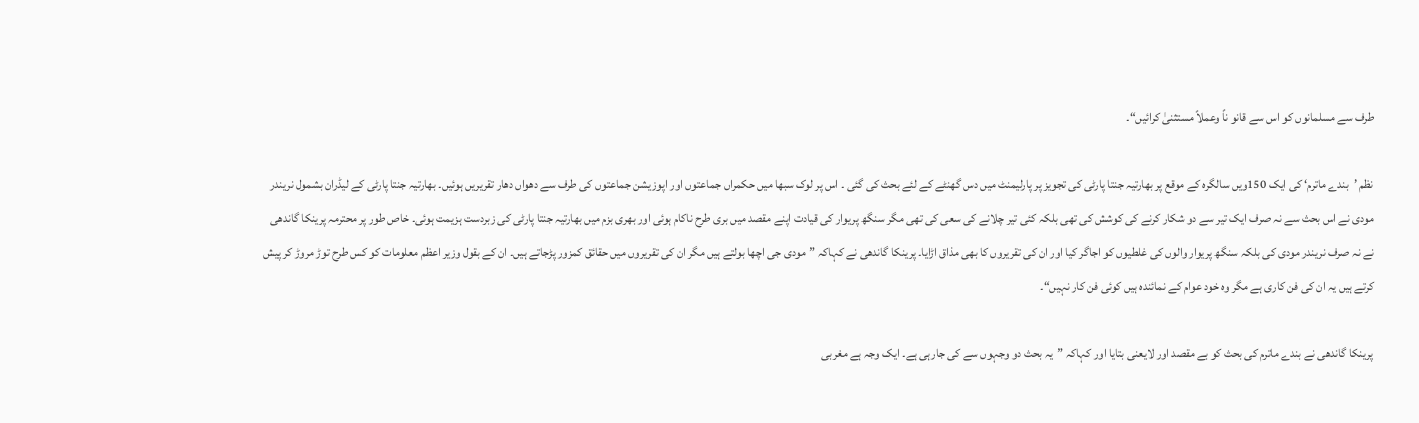طرف سے مسلمانوں کو اس سے قانو ناً وعملاً مستثنیٰ کرائیں“۔

نظم ’بندے ماترم‘ کی ایک 150ویں سالگرہ کے موقع پر بھارتیہ جنتا پارٹی کی تجویز پر پارلیمنٹ میں دس گھنٹے کے لئے بحث کی گئی ۔ اس پر لوک سبھا میں حکمراں جماعتوں اور اپوزیشن جماعتوں کی طرف سے دھواں دھار تقریریں ہوئیں۔ بھارتیہ جنتا پارٹی کے لیڈران بشمول نریندر مودی نے اس بحث سے نہ صرف ایک تیر سے دو شکار کرنے کی کوشش کی تھی بلکہ کئی تیر چلانے کی سعی کی تھی مگر سنگھ پریوار کی قیادت اپنے مقصد میں بری طرح ناکام ہوئی اور بھری بزم میں بھارتیہ جنتا پارٹی کی زبردست ہزیمت ہوئی۔ خاص طور پر محترمہ پرینکا گاندھی نے نہ صرف نریندر مودی کی بلکہ سنگھ پریوار والوں کی غلطیوں کو اجاگر کیا اور ان کی تقریروں کا بھی مذاق اڑایا۔ پرینکا گاندھی نے کہاکہ ”مودی جی اچھا بولتے ہیں مگر ان کی تقریروں میں حقائق کمزور پڑجاتے ہیں۔ ان کے بقول وزیر اعظم معلومات کو کس طرح توڑ مروڑ کر پیش کرتے ہیں یہ ان کی فن کاری ہے مگر وہ خود عوام کے نمائندہ ہیں کوئی فن کار نہیں“۔

پرینکا گاندھی نے بندے ماترم کی بحث کو بے مقصد اور لایعنی بتایا اور کہاکہ ”یہ بحث دو وجہوں سے کی جارہی ہے۔ ایک وجہ ہے مغربی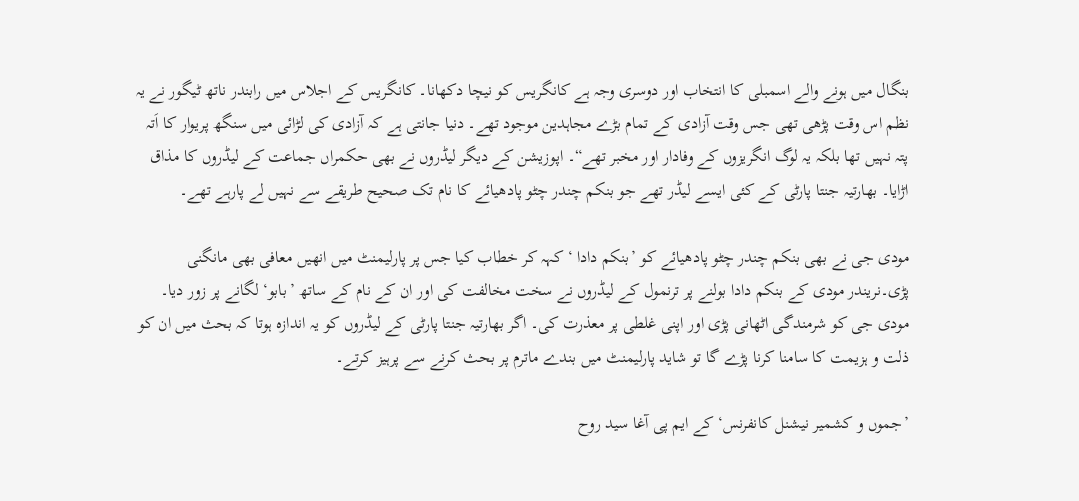بنگال میں ہونے والے اسمبلی کا انتخاب اور دوسری وجہ ہے کانگریس کو نیچا دکھانا۔ کانگریس کے اجلاس میں رابندر ناتھ ٹیگور نے یہ نظم اس وقت پڑھی تھی جس وقت آزادی کے تمام بڑے مجاہدین موجود تھے۔ دنیا جانتی ہے کہ آزادی کی لڑائی میں سنگھ پریوار کا اَتہ پتہ نہیں تھا بلکہ یہ لوگ انگریزوں کے وفادار اور مخبر تھے“۔ اپوزیشن کے دیگر لیڈروں نے بھی حکمراں جماعت کے لیڈروں کا مذاق اڑایا۔ بھارتیہ جنتا پارٹی کے کئی ایسے لیڈر تھے جو بنکم چندر چٹو پادھیائے کا نام تک صحیح طریقے سے نہیں لے پارہے تھے۔

مودی جی نے بھی بنکم چندر چٹو پادھیائے کو ’بنکم دادا ‘ کہہ کر خطاب کیا جس پر پارلیمنٹ میں انھیں معافی بھی مانگنی پڑی۔نریندر مودی کے بنکم دادا بولنے پر ترنمول کے لیڈروں نے سخت مخالفت کی اور ان کے نام کے ساتھ ’بابو‘ لگانے پر زور دیا۔ مودی جی کو شرمندگی اٹھانی پڑی اور اپنی غلطی پر معذرت کی۔ اگر بھارتیہ جنتا پارٹی کے لیڈروں کو یہ اندازہ ہوتا کہ بحث میں ان کو ذلت و ہزیمت کا سامنا کرنا پڑے گا تو شاید پارلیمنٹ میں بندے ماترم پر بحث کرنے سے پرہیز کرتے۔

’جموں و کشمیر نیشنل کانفرنس‘ کے ایم پی آغا سید روح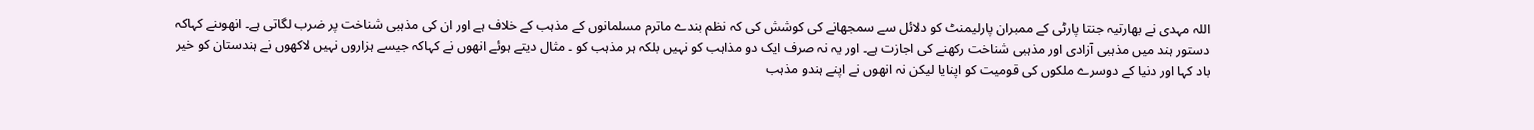اللہ مہدی نے بھارتیہ جنتا پارٹی کے ممبران پارلیمنٹ کو دلائل سے سمجھانے کی کوشش کی کہ نظم بندے ماترم مسلمانوں کے مذہب کے خلاف ہے اور ان کی مذہبی شناخت پر ضرب لگاتی ہے۔ انھوںنے کہاکہ دستور ہند میں مذہبی آزادی اور مذہبی شناخت رکھنے کی اجازت ہے۔ اور یہ نہ صرف ایک دو مذاہب کو نہیں بلکہ ہر مذہب کو ۔ مثال دیتے ہوئے انھوں نے کہاکہ جیسے ہزاروں نہیں لاکھوں نے ہندستان کو خیر باد کہا اور دنیا کے دوسرے ملکوں کی قومیت کو اپنایا لیکن نہ انھوں نے اپنے ہندو مذہب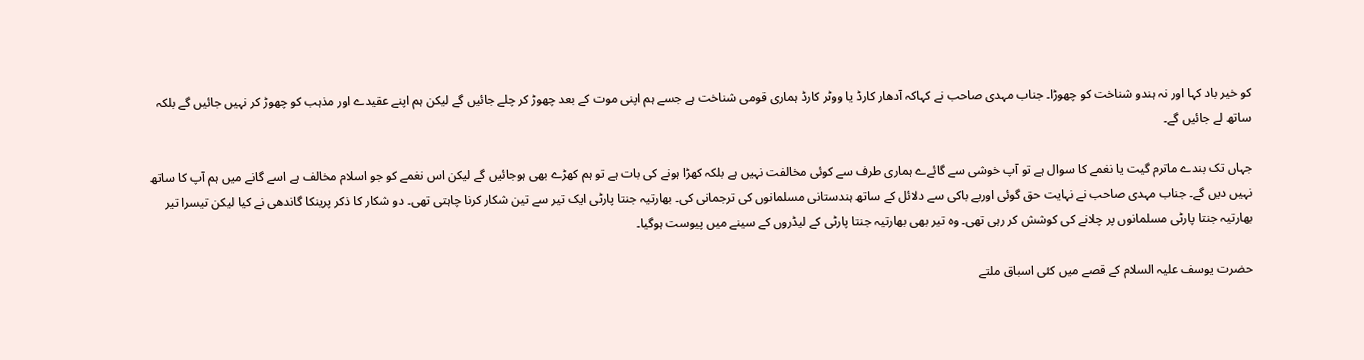کو خیر باد کہا اور نہ ہندو شناخت کو چھوڑا۔ جناب مہدی صاحب نے کہاکہ آدھار کارڈ یا ووٹر کارڈ ہماری قومی شناخت ہے جسے ہم اپنی موت کے بعد چھوڑ کر چلے جائیں گے لیکن ہم اپنے عقیدے اور مذہب کو چھوڑ کر نہیں جائیں گے بلکہ ساتھ لے جائیں گے۔

جہاں تک بندے ماترم گیت یا نغمے کا سوال ہے تو آپ خوشی سے گائےے ہماری طرف سے کوئی مخالفت نہیں ہے بلکہ کھڑا ہونے کی بات ہے تو ہم کھڑے بھی ہوجائیں گے لیکن اس نغمے کو جو اسلام مخالف ہے اسے گانے میں ہم آپ کا ساتھ نہیں دیں گے۔ جناب مہدی صاحب نے نہایت حق گوئی اوربے باکی سے دلائل کے ساتھ ہندستانی مسلمانوں کی ترجمانی کی۔ بھارتیہ جنتا پارٹی ایک تیر سے تین شکار کرنا چاہتی تھی۔ دو شکار کا ذکر پرینکا گاندھی نے کیا لیکن تیسرا تیر بھارتیہ جنتا پارٹی مسلمانوں پر چلانے کی کوشش کر رہی تھی۔ وہ تیر بھی بھارتیہ جنتا پارٹی کے لیڈروں کے سینے میں پیوست ہوگیا۔

حضرت یوسف علیہ السلام کے قصے میں کئی اسباق ملتے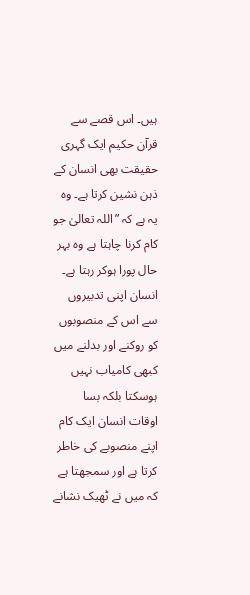ہیں۔ اس قصے سے قرآن حکیم ایک گہری حقیقت بھی انسان کے ذہن نشین کرتا ہے۔ وہ یہ ہے کہ ”اللہ تعالیٰ جو کام کرنا چاہتا ہے وہ بہر حال پورا ہوکر رہتا ہے۔ انسان اپنی تدبیروں سے اس کے منصوبوں کو روکنے اور بدلنے میں کبھی کامیاب نہیں ہوسکتا بلکہ بسا اوقات انسان ایک کام اپنے منصوبے کی خاطر کرتا ہے اور سمجھتا ہے کہ میں نے ٹھیک نشانے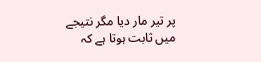پر تیر مار دیا مگر نتیجے میں ثابت ہوتا ہے کہ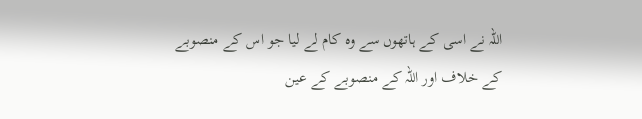اللہ نے اسی کے ہاتھوں سے وہ کام لے لیا جو اس کے منصوبے کے خلاف اور اللہ کے منصوبے کے عین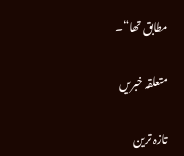مطابق تھا“۔

متعلقہ خبریں

تازہ ترین